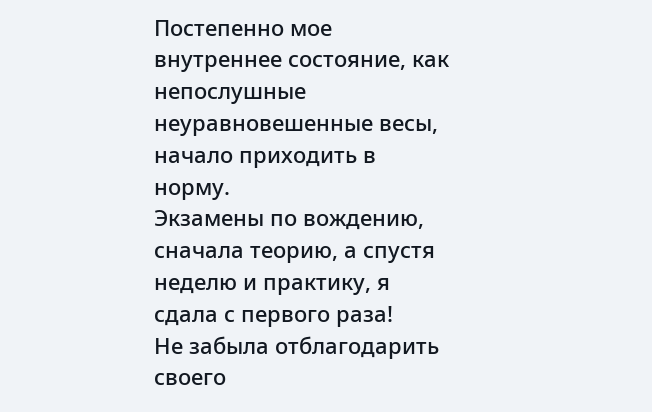Постепенно мое внутреннее состояние, как непослушные неуравновешенные весы, начало приходить в норму.
Экзамены по вождению, сначала теорию, а спустя неделю и практику, я сдала с первого раза!
Не забыла отблагодарить своего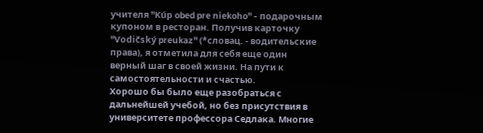учителя "Kúp obed pre niekoho" - подарочным купоном в ресторан. Получив карточку "Vodičský preukaz" (*словац. - водительские права), я отметила для себя еще один верный шаг в своей жизни. На пути к самостоятельности и счастью.
Хорошо бы было еще разобраться с дальнейшей учебой, но без присутствия в университете профессора Седлака. Многие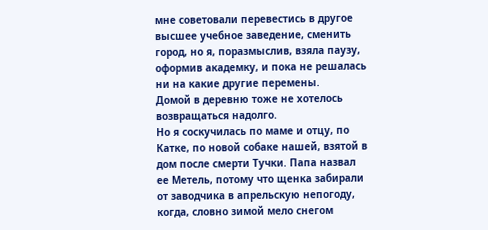мне советовали перевестись в другое высшее учебное заведение, сменить город, но я, поразмыслив, взяла паузу, оформив академку, и пока не решалась ни на какие другие перемены.
Домой в деревню тоже не хотелось возвращаться надолго.
Но я соскучилась по маме и отцу, по Катке, по новой собаке нашей, взятой в дом после смерти Тучки. Папа назвал ее Метель, потому что щенка забирали от заводчика в апрельскую непогоду, когда, словно зимой мело снегом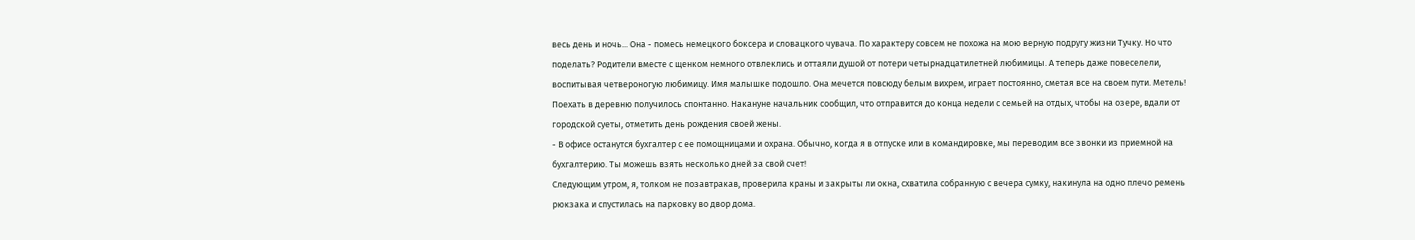весь день и ночь... Она - помесь немецкого боксера и словацкого чувача. По характеру совсем не похожа на мою верную подругу жизни Тучку. Но что поделать? Родители вместе с щенком немного отвлеклись и оттаяли душой от потери четырнадцатилетней любимицы. А теперь даже повеселели, воспитывая четвероногую любимицу. Имя малышке подошло. Она мечется повсюду белым вихрем, играет постоянно, сметая все на своем пути. Метель!
Поехать в деревню получилось спонтанно. Накануне начальник сообщил, что отправится до конца недели с семьей на отдых, чтобы на озере, вдали от городской суеты, отметить день рождения своей жены.
- В офисе останутся бухгалтер с ее помощницами и охрана. Обычно, когда я в отпуске или в командировке, мы переводим все звонки из приемной на бухгалтерию. Ты можешь взять несколько дней за свой счет!
Следующим утром, я, толком не позавтракав, проверила краны и закрыты ли окна, схватила собранную с вечера сумку, накинула на одно плечо ремень рюкзака и спустилась на парковку во двор дома.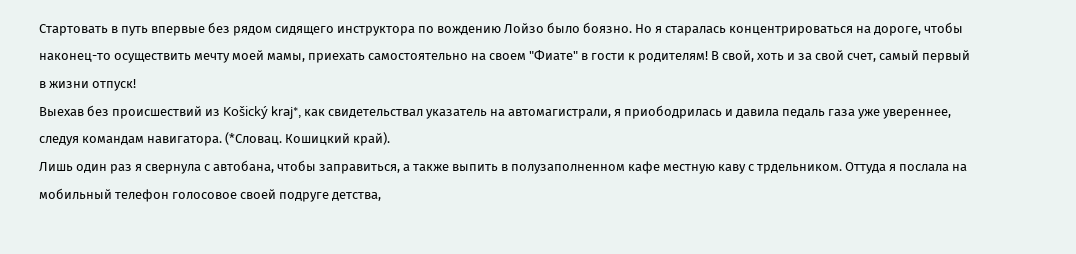Стартовать в путь впервые без рядом сидящего инструктора по вождению Лойзо было боязно. Но я старалась концентрироваться на дороге, чтобы наконец-то осуществить мечту моей мамы, приехать самостоятельно на своем "Фиате" в гости к родителям! В свой, хоть и за свой счет, самый первый в жизни отпуск!
Выехав без происшествий из Košický kraj*, как свидетельствал указатель на автомагистрали, я приободрилась и давила педаль газа уже увереннее, следуя командам навигатора. (*Словац. Кошицкий край).
Лишь один раз я свернула с автобана, чтобы заправиться, а также выпить в полузаполненном кафе местную каву с трдельником. Оттуда я послала на мобильный телефон голосовое своей подруге детства,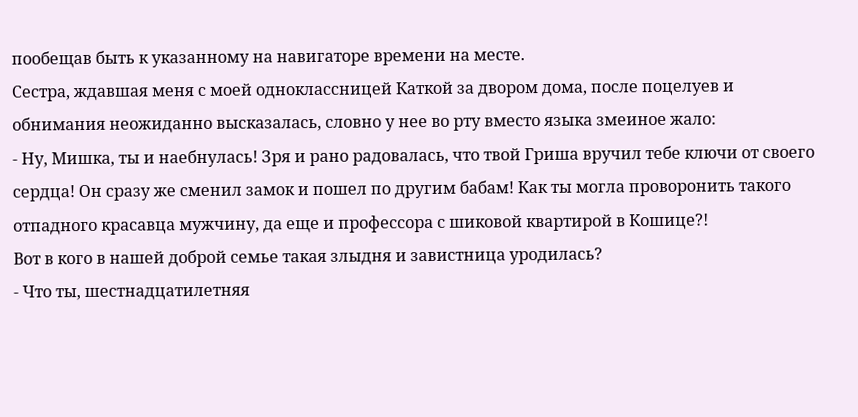пообещав быть к указанному на навигаторе времени на месте.
Сестра, ждавшая меня с моей одноклассницей Каткой за двором дома, после поцелуев и обнимания неожиданно высказалась, словно у нее во рту вместо языка змеиное жало:
- Ну, Мишка, ты и наебнулась! Зря и рано радовалась, что твой Гриша вручил тебе ключи от своего сердца! Он сразу же сменил замок и пошел по другим бабам! Как ты могла проворонить такого отпадного красавца мужчину, да еще и профессора с шиковой квартирой в Кошице?!
Вот в кого в нашей доброй семье такая злыдня и завистница уродилась?
- Что ты, шестнадцатилетняя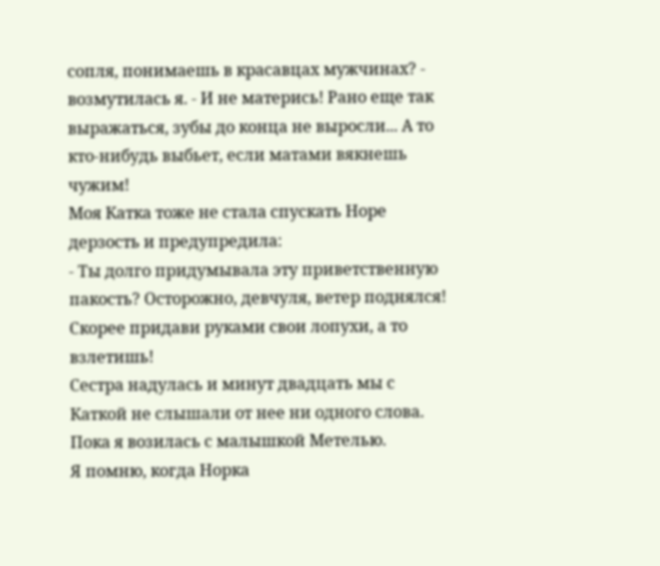сопля, понимаешь в красавцах мужчинах? - возмутилась я. - И не матерись! Рано еще так выражаться, зубы до конца не выросли... А то кто-нибудь выбьет, если матами вякнешь чужим!
Моя Катка тоже не стала спускать Норе дерзость и предупредила:
- Ты долго придумывала эту приветственную пакость? Осторожно, девчуля, ветер поднялся! Скорее придави руками свои лопухи, а то взлетишь!
Сестра надулась и минут двадцать мы с Каткой не слышали от нее ни одного слова. Пока я возилась с малышкой Метелью.
Я помню, когда Норка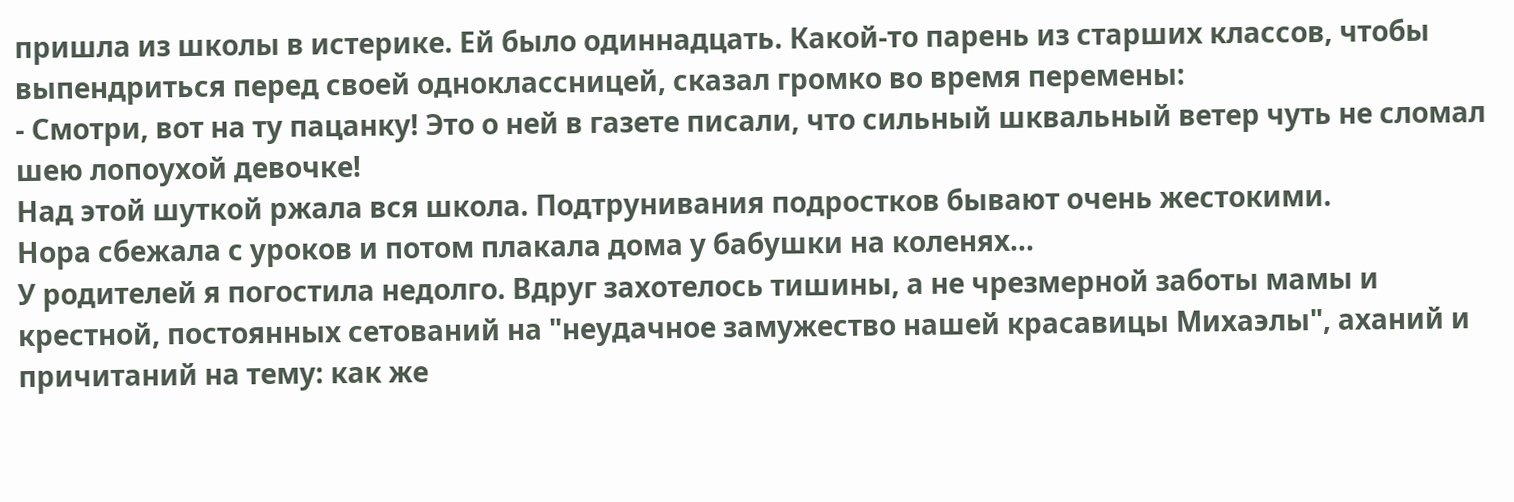пришла из школы в истерике. Ей было одиннадцать. Какой-то парень из старших классов, чтобы выпендриться перед своей одноклассницей, сказал громко во время перемены:
- Смотри, вот на ту пацанку! Это о ней в газете писали, что сильный шквальный ветер чуть не сломал шею лопоухой девочке!
Над этой шуткой ржала вся школа. Подтрунивания подростков бывают очень жестокими.
Нора сбежала с уроков и потом плакала дома у бабушки на коленях...
У родителей я погостила недолго. Вдруг захотелось тишины, а не чрезмерной заботы мамы и крестной, постоянных сетований на "неудачное замужество нашей красавицы Михаэлы", аханий и причитаний на тему: как же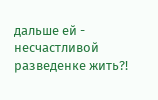дальше ей - несчастливой разведенке жить?!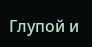Глупой и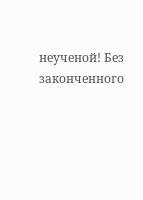неученой! Без законченного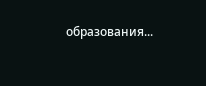образования...